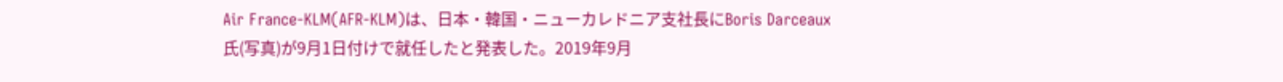Air France-KLM(AFR-KLM)は、日本・韓国・ニューカレドニア支社長にBoris Darceaux氏(写真)が9月1日付けで就任したと発表した。2019年9月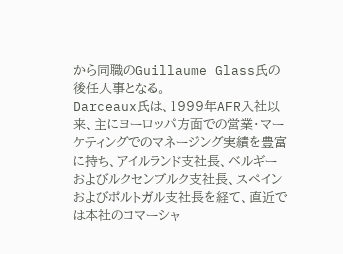から同職のGuillaume Glass氏の後任人事となる。
Darceaux氏は、1999年AFR入社以来、主にヨーロッパ方面での営業・マーケティングでのマネージング実績を豊富に持ち、アイルランド支社長、ベルギーおよびルクセンブルク支社長、スペインおよびポルトガル支社長を経て、直近では本社のコマーシャ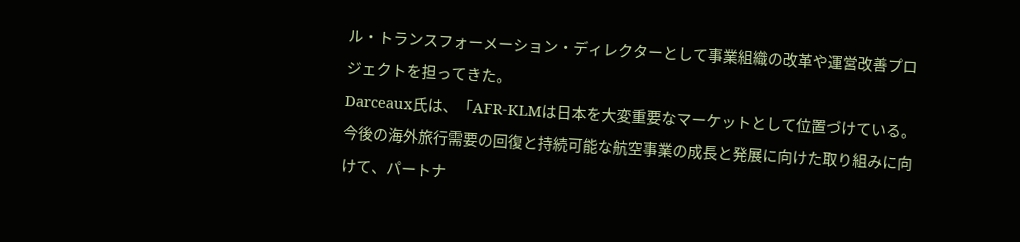ル・トランスフォーメーション・ディレクターとして事業組織の改革や運営改善プロジェクトを担ってきた。
Darceaux氏は、「AFR-KLMは日本を大変重要なマーケットとして位置づけている。今後の海外旅行需要の回復と持続可能な航空事業の成長と発展に向けた取り組みに向けて、パートナ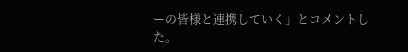ーの皆様と連携していく」とコメントした。